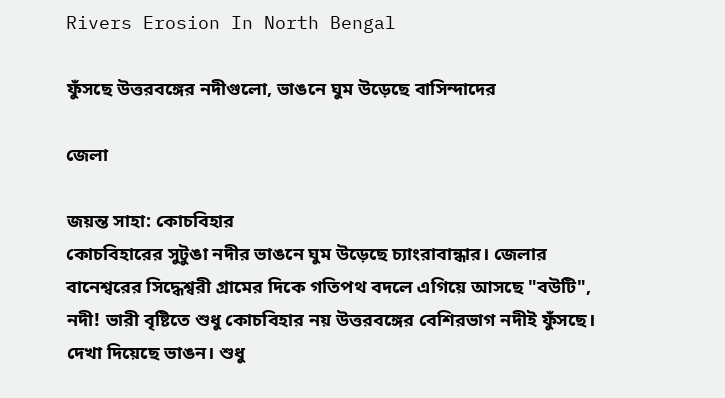Rivers Erosion In North Bengal

ফুঁসছে উত্তরবঙ্গের নদীগুলো, ভাঙনে ঘুম উড়েছে বাসিন্দাদের

জেলা

জয়ন্ত সাহা: কোচবিহার
কোচবিহারের সুটুঙা নদীর ভাঙনে ঘুম উড়েছে চ্যাংরাবান্ধার। জেলার বানেশ্বরের সিদ্ধেশ্বরী গ্রামের দিকে গতিপথ বদলে এগিয়ে আসছে "বউটি", নদী! ভারী বৃষ্টিতে শুধু কোচবিহার নয় উত্তরবঙ্গের বেশিরভাগ নদীই ফুঁসছে। দেখা দিয়েছে ভাঙন। শুধু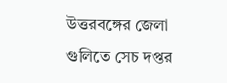উত্তরবঙ্গের জেলা গুলিতে সেচ দপ্তর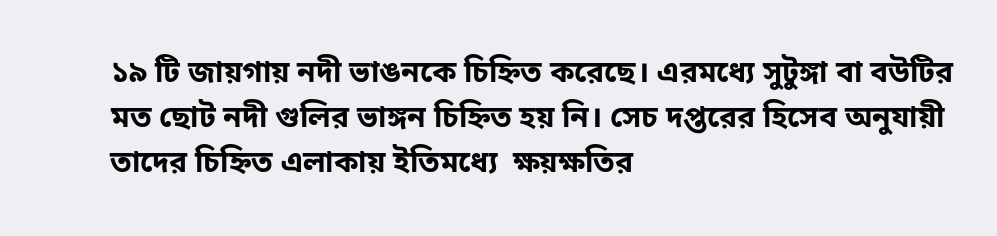১৯ টি জায়গায় নদী ভাঙনকে চিহ্নিত করেছে। এরমধ্যে সুটুঙ্গা বা বউটির মত ছোট নদী গুলির ভাঙ্গন চিহ্নিত হয় নি। সেচ দপ্তরের হিসেব অনুযায়ী তাদের চিহ্নিত এলাকায় ইতিমধ্যে  ক্ষয়ক্ষতির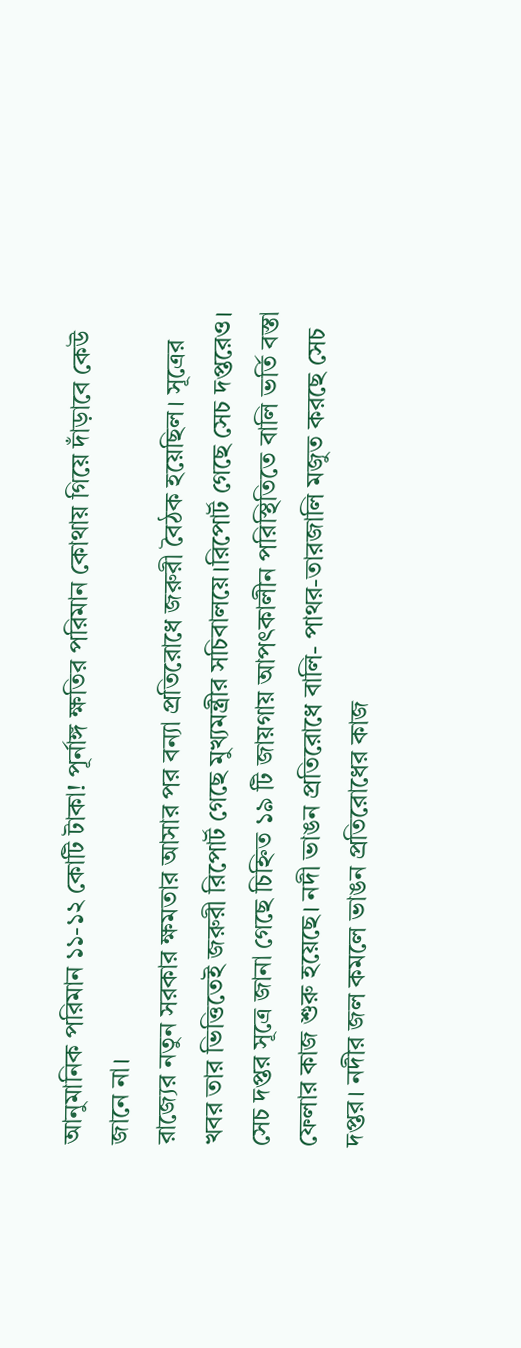আনুমানিক পরিমান ১১-১২ কোটি টাকা! পূর্নাঙ্গ ক্ষতির পরিমান কোথায় গিয়ে দাঁড়াবে কেউ জানে না।
রাজ্যের নতুন সরকার ক্ষমতার আসার পর বন্যা প্রতিরোধে জরুরী বৈঠক হয়েছিল। সূত্রের খবর তার ভিত্তিতেই জরুরী রিপোর্ট গেছে মুখ্যমন্ত্রীর সচিবালয়ে।রিপোর্ট গেছে সেচ দপ্তরেও। সেচ দপ্তর সূত্রে জানা গেছে চিহ্নিত ১৯ টি জায়গায় আপৎকালীন পরিস্থিতিতে বালি ভর্তি বস্তা ফেলার কাজ শুরু হয়েছে। নদী ভাঙন প্রতিরোধে বালি- পাথর-তারজালি মজুত করছে সেচ দপ্তর। নদীর জল কমলে ভাঙন প্রতিরোধের কাজ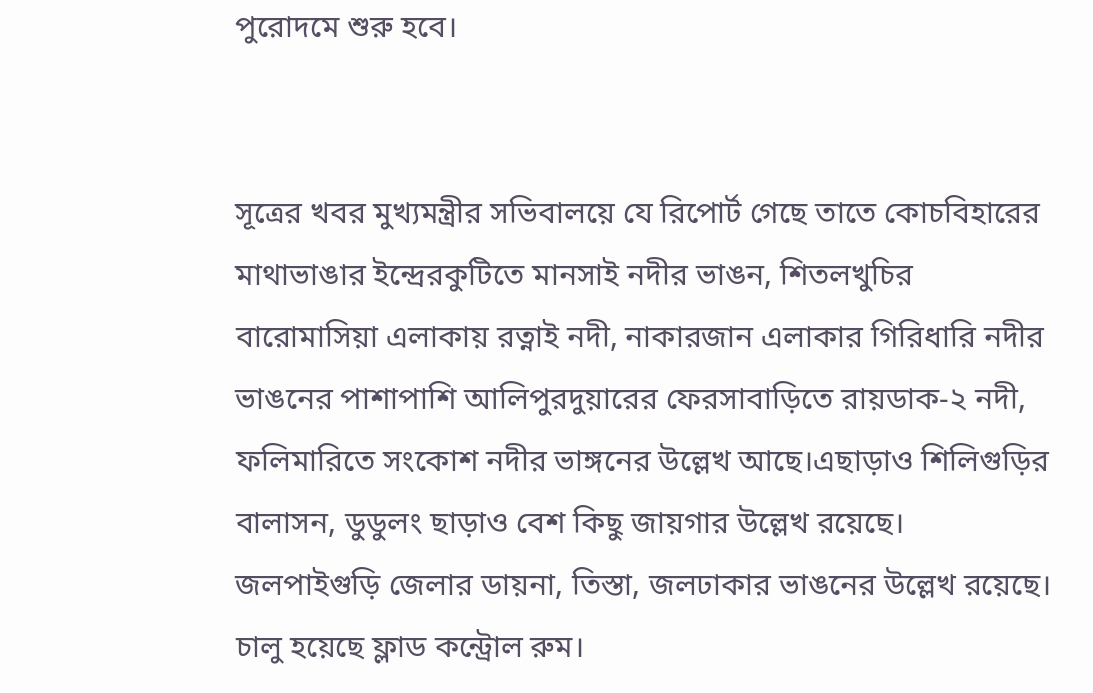পুরোদমে শুরু হবে।


সূত্রের খবর মুখ্যমন্ত্রীর সভিবালয়ে যে রিপোর্ট গেছে তাতে কোচবিহারের মাথাভাঙার ইন্দ্রেরকুটিতে মানসাই নদীর ভাঙন, শিতলখুচির বারোমাসিয়া এলাকায় রত্নাই নদী, নাকারজান এলাকার গিরিধারি নদীর ভাঙনের পাশাপাশি আলিপুরদুয়ারের ফেরসাবাড়িতে রায়ডাক-২ নদী, ফলিমারিতে সংকোশ নদীর ভাঙ্গনের উল্লেখ আছে।এছাড়াও শিলিগুড়ির বালাসন, ডুডুলং ছাড়াও বেশ কিছু জায়গার উল্লেখ রয়েছে। জলপাইগুড়ি জেলার ডায়না, তিস্তা, জলঢাকার ভাঙনের উল্লেখ রয়েছে।
চালু হয়েছে ফ্লাড কন্ট্রোল রুম।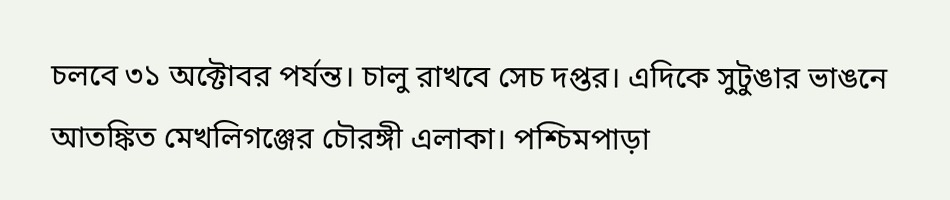চলবে ৩১ অক্টোবর পর্যন্ত। চালু রাখবে সেচ দপ্তর। এদিকে সুটুঙার ভাঙনে আতঙ্কিত মেখলিগঞ্জের চৌরঙ্গী এলাকা। পশ্চিমপাড়া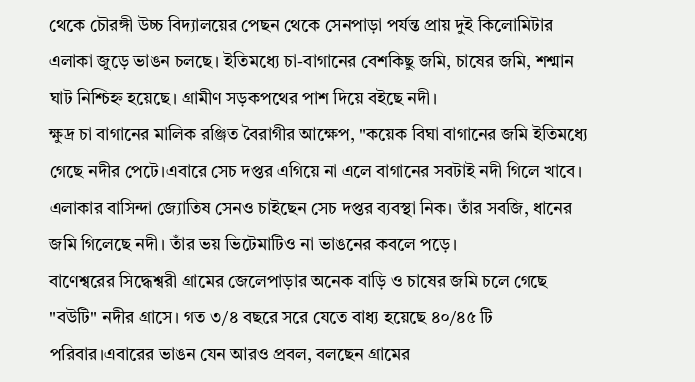থেকে চৌরঙ্গী উচ্চ বিদ্যালয়ের পেছন থেকে সেনপাড়া পর্যন্ত প্রায় দুই কিলোমিটার এলাকা জুড়ে ভাঙন চলছে। ইতিমধ্যে চা-বাগানের বেশকিছু জমি, চাষের জমি, শশ্মান ঘাট নিশ্চিহ্ন হয়েছে। গ্রামীণ সড়কপথের পাশ দিয়ে বইছে নদী।
ক্ষুদ্র চা বাগানের মালিক রঞ্জিত বৈরাগীর আক্ষেপ, "কয়েক বিঘা বাগানের জমি ইতিমধ্যে গেছে নদীর পেটে।এবারে সেচ দপ্তর এগিয়ে না এলে বাগানের সবটাই নদী গিলে খাবে। এলাকার বাসিন্দা জ্যোতিষ সেনও চাইছেন সেচ দপ্তর ব্যবস্থা নিক। তাঁর সবজি, ধানের জমি গিলেছে নদী। তাঁর ভয় ভিটেমাটিও না ভাঙনের কবলে পড়ে।
বাণেশ্বরের সিদ্ধেশ্বরী গ্রামের জেলেপাড়ার অনেক বাড়ি ও চাষের জমি চলে গেছে "বউটি" নদীর গ্রাসে। গত ৩/৪ বছরে সরে যেতে বাধ্য হয়েছে ৪০/৪৫ টি পরিবার।এবারের ভাঙন যেন আরও প্রবল, বলছেন গ্রামের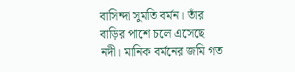বাসিন্দা সুমতি বর্মন। তাঁর বাড়ির পাশে চলে এসেছে নদী। মানিক বর্মনের জমি গত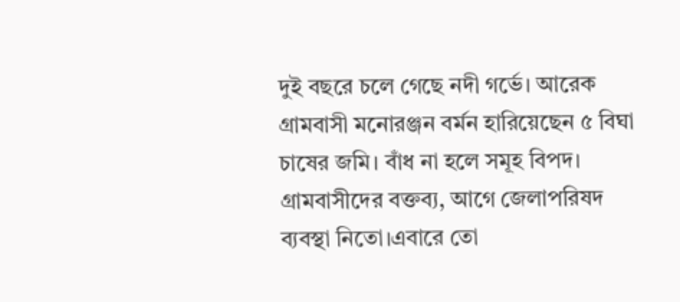দুই বছরে চলে গেছে নদী গর্ভে। আরেক গ্রামবাসী মনোরঞ্জন বর্মন হারিয়েছেন ৫ বিঘা চাষের জমি। বাঁধ না হলে সমূহ বিপদ। গ্রামবাসীদের বক্তব্য, আগে জেলাপরিষদ ব্যবস্থা নিতো।এবারে তো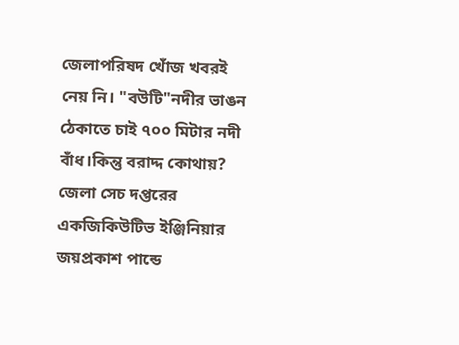জেলাপরিষদ খোঁজ খবরই নেয় নি। "বউটি"নদীর ভাঙন ঠেকাতে চাই ৭০০ মিটার নদী বাঁধ।কিন্তু বরাদ্দ কোথায়? জেলা সেচ দপ্তরের একজিকিউটিভ ইঞ্জিনিয়ার জয়প্রকাশ পান্ডে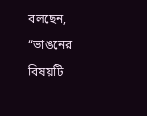বলছেন, “ভাঙনের বিষয়টি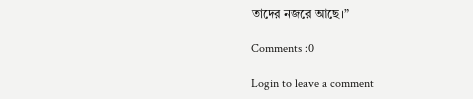তাদের নজরে আছে।”

Comments :0

Login to leave a comment